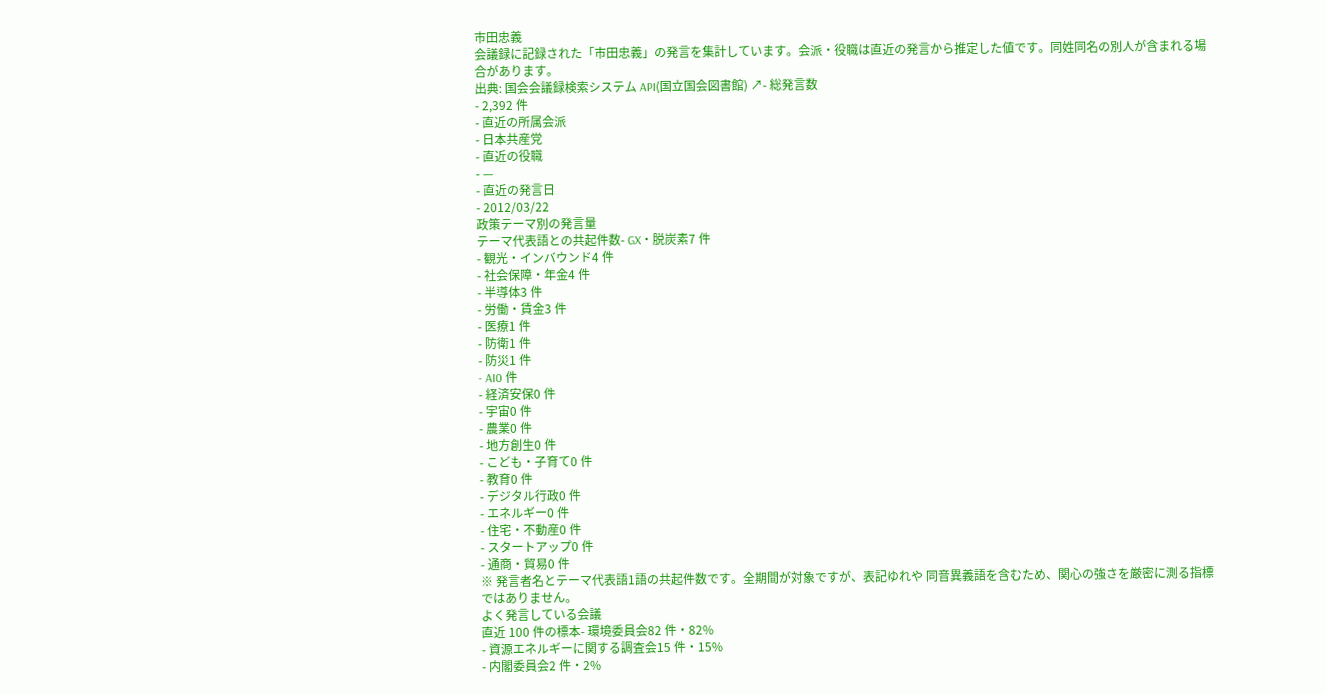市田忠義
会議録に記録された「市田忠義」の発言を集計しています。会派・役職は直近の発言から推定した値です。同姓同名の別人が含まれる場合があります。
出典: 国会会議録検索システム API(国立国会図書館) ↗- 総発言数
- 2,392 件
- 直近の所属会派
- 日本共産党
- 直近の役職
- —
- 直近の発言日
- 2012/03/22
政策テーマ別の発言量
テーマ代表語との共起件数- GX・脱炭素7 件
- 観光・インバウンド4 件
- 社会保障・年金4 件
- 半導体3 件
- 労働・賃金3 件
- 医療1 件
- 防衛1 件
- 防災1 件
- AI0 件
- 経済安保0 件
- 宇宙0 件
- 農業0 件
- 地方創生0 件
- こども・子育て0 件
- 教育0 件
- デジタル行政0 件
- エネルギー0 件
- 住宅・不動産0 件
- スタートアップ0 件
- 通商・貿易0 件
※ 発言者名とテーマ代表語1語の共起件数です。全期間が対象ですが、表記ゆれや 同音異義語を含むため、関心の強さを厳密に測る指標ではありません。
よく発言している会議
直近 100 件の標本- 環境委員会82 件・82%
- 資源エネルギーに関する調査会15 件・15%
- 内閣委員会2 件・2%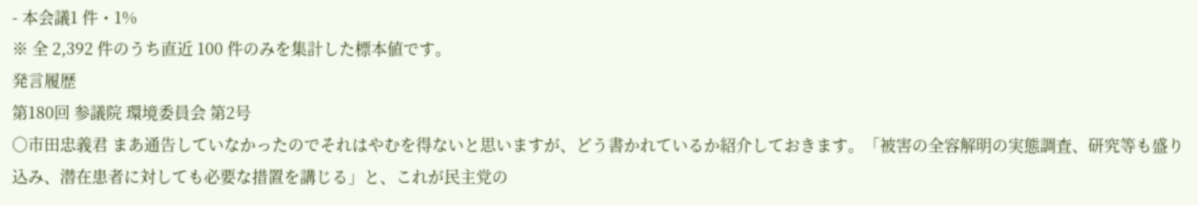- 本会議1 件・1%
※ 全 2,392 件のうち直近 100 件のみを集計した標本値です。
発言履歴
第180回 参議院 環境委員会 第2号
○市田忠義君 まあ通告していなかったのでそれはやむを得ないと思いますが、どう書かれているか紹介しておきます。「被害の全容解明の実態調査、研究等も盛り込み、潜在患者に対しても必要な措置を講じる」と、これが民主党の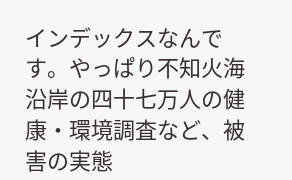インデックスなんです。やっぱり不知火海沿岸の四十七万人の健康・環境調査など、被害の実態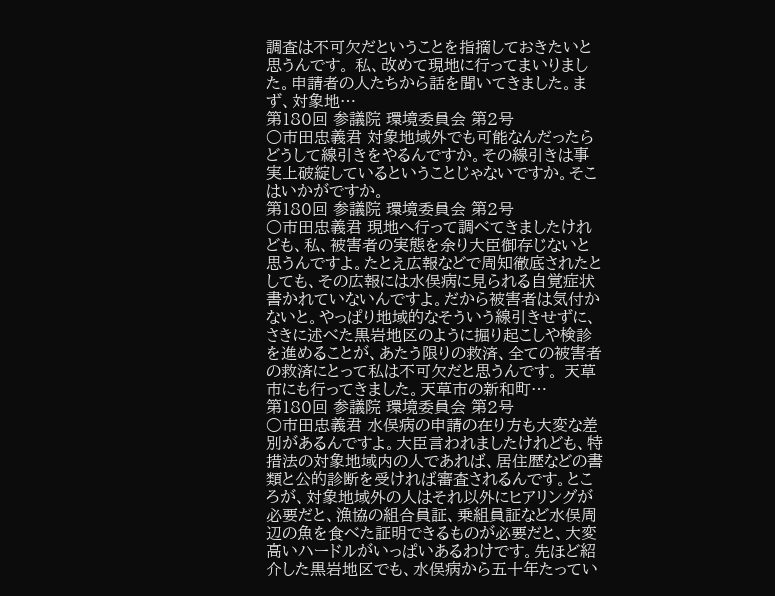調査は不可欠だということを指摘しておきたいと思うんです。 私、改めて現地に行ってまいりました。申請者の人たちから話を聞いてきました。まず、対象地…
第180回 参議院 環境委員会 第2号
○市田忠義君 対象地域外でも可能なんだったらどうして線引きをやるんですか。その線引きは事実上破綻しているということじゃないですか。そこはいかがですか。
第180回 参議院 環境委員会 第2号
○市田忠義君 現地へ行って調べてきましたけれども、私、被害者の実態を余り大臣御存じないと思うんですよ。たとえ広報などで周知徹底されたとしても、その広報には水俣病に見られる自覚症状書かれていないんですよ。だから被害者は気付かないと。やっぱり地域的なそういう線引きせずに、さきに述べた黒岩地区のように掘り起こしや検診を進めることが、あたう限りの救済、全ての被害者の救済にとって私は不可欠だと思うんです。 天草市にも行ってきました。天草市の新和町…
第180回 参議院 環境委員会 第2号
○市田忠義君 水俣病の申請の在り方も大変な差別があるんですよ。大臣言われましたけれども、特措法の対象地域内の人であれば、居住歴などの書類と公的診断を受ければ審査されるんです。ところが、対象地域外の人はそれ以外にヒアリングが必要だと、漁協の組合員証、乗組員証など水俣周辺の魚を食べた証明できるものが必要だと、大変高いハードルがいっぱいあるわけです。先ほど紹介した黒岩地区でも、水俣病から五十年たってい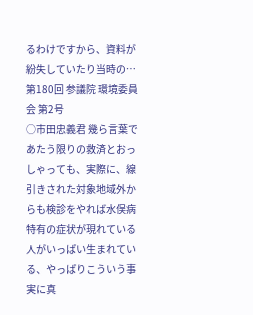るわけですから、資料が紛失していたり当時の…
第180回 参議院 環境委員会 第2号
○市田忠義君 幾ら言葉であたう限りの救済とおっしゃっても、実際に、線引きされた対象地域外からも検診をやれば水俣病特有の症状が現れている人がいっぱい生まれている、やっぱりこういう事実に真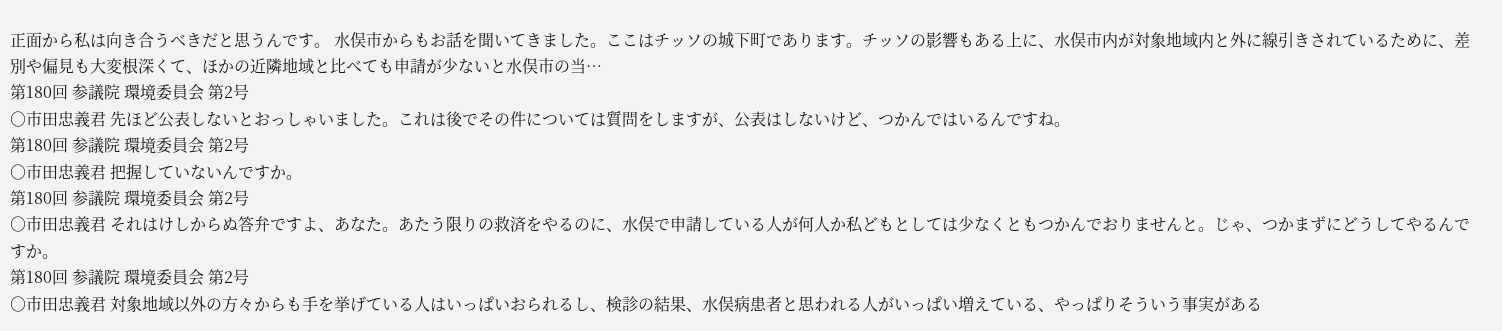正面から私は向き合うべきだと思うんです。 水俣市からもお話を聞いてきました。ここはチッソの城下町であります。チッソの影響もある上に、水俣市内が対象地域内と外に線引きされているために、差別や偏見も大変根深くて、ほかの近隣地域と比べても申請が少ないと水俣市の当…
第180回 参議院 環境委員会 第2号
○市田忠義君 先ほど公表しないとおっしゃいました。これは後でその件については質問をしますが、公表はしないけど、つかんではいるんですね。
第180回 参議院 環境委員会 第2号
○市田忠義君 把握していないんですか。
第180回 参議院 環境委員会 第2号
○市田忠義君 それはけしからぬ答弁ですよ、あなた。あたう限りの救済をやるのに、水俣で申請している人が何人か私どもとしては少なくともつかんでおりませんと。じゃ、つかまずにどうしてやるんですか。
第180回 参議院 環境委員会 第2号
○市田忠義君 対象地域以外の方々からも手を挙げている人はいっぱいおられるし、検診の結果、水俣病患者と思われる人がいっぱい増えている、やっぱりそういう事実がある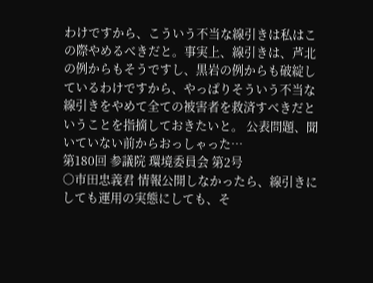わけですから、こういう不当な線引きは私はこの際やめるべきだと。事実上、線引きは、芦北の例からもそうですし、黒岩の例からも破綻しているわけですから、やっぱりそういう不当な線引きをやめて全ての被害者を救済すべきだということを指摘しておきたいと。 公表問題、聞いていない前からおっしゃった…
第180回 参議院 環境委員会 第2号
○市田忠義君 情報公開しなかったら、線引きにしても運用の実態にしても、そ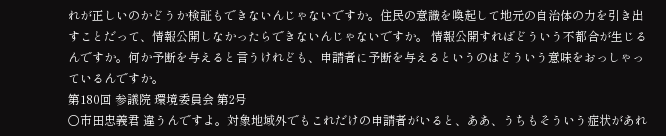れが正しいのかどうか検証もできないんじゃないですか。住民の意識を喚起して地元の自治体の力を引き出すことだって、情報公開しなかったらできないんじゃないですか。 情報公開すればどういう不都合が生じるんですか。何か予断を与えると言うけれども、申請者に予断を与えるというのはどういう意味をおっしゃっているんですか。
第180回 参議院 環境委員会 第2号
○市田忠義君 違うんですよ。対象地域外でもこれだけの申請者がいると、ああ、うちもそういう症状があれ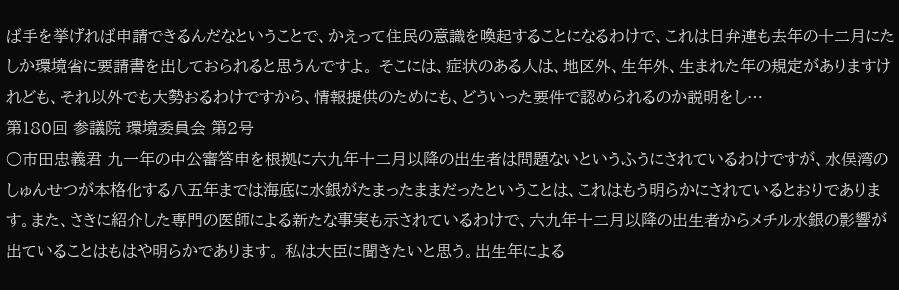ば手を挙げれば申請できるんだなということで、かえって住民の意識を喚起することになるわけで、これは日弁連も去年の十二月にたしか環境省に要請書を出しておられると思うんですよ。 そこには、症状のある人は、地区外、生年外、生まれた年の規定がありますけれども、それ以外でも大勢おるわけですから、情報提供のためにも、どういった要件で認められるのか説明をし…
第180回 参議院 環境委員会 第2号
○市田忠義君 九一年の中公審答申を根拠に六九年十二月以降の出生者は問題ないというふうにされているわけですが、水俣湾のしゅんせつが本格化する八五年までは海底に水銀がたまったままだったということは、これはもう明らかにされているとおりであります。また、さきに紹介した専門の医師による新たな事実も示されているわけで、六九年十二月以降の出生者からメチル水銀の影響が出ていることはもはや明らかであります。 私は大臣に聞きたいと思う。出生年による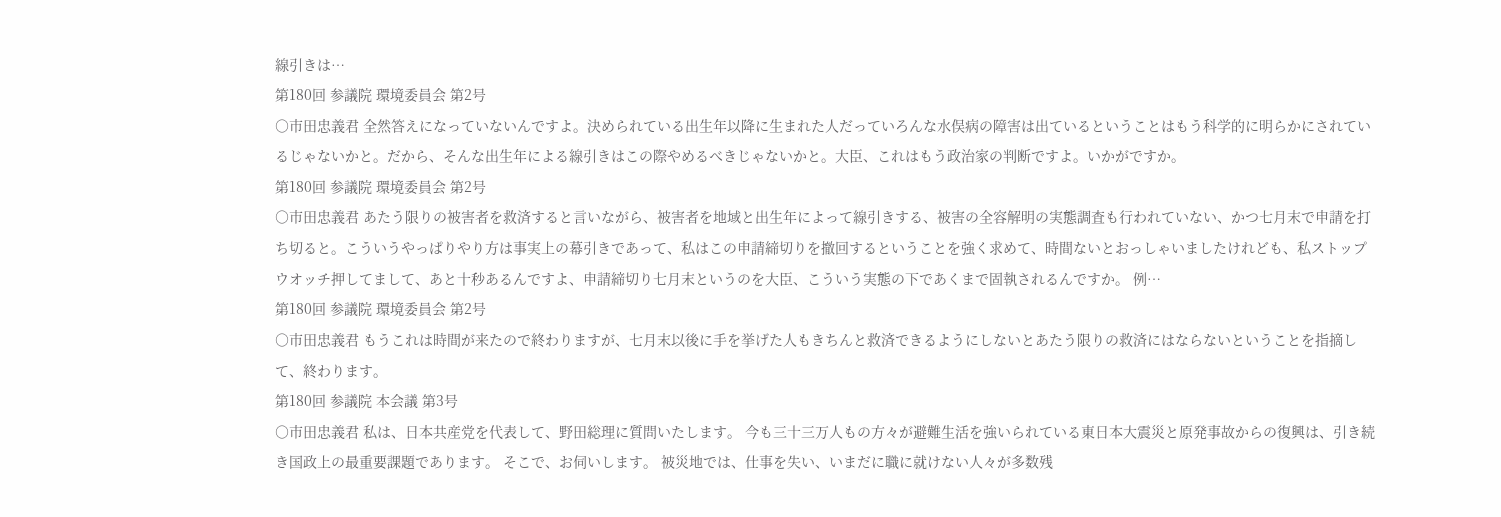線引きは…
第180回 参議院 環境委員会 第2号
○市田忠義君 全然答えになっていないんですよ。決められている出生年以降に生まれた人だっていろんな水俣病の障害は出ているということはもう科学的に明らかにされているじゃないかと。だから、そんな出生年による線引きはこの際やめるべきじゃないかと。大臣、これはもう政治家の判断ですよ。いかがですか。
第180回 参議院 環境委員会 第2号
○市田忠義君 あたう限りの被害者を救済すると言いながら、被害者を地域と出生年によって線引きする、被害の全容解明の実態調査も行われていない、かつ七月末で申請を打ち切ると。こういうやっぱりやり方は事実上の幕引きであって、私はこの申請締切りを撤回するということを強く求めて、時間ないとおっしゃいましたけれども、私ストップウオッチ押してまして、あと十秒あるんですよ、申請締切り七月末というのを大臣、こういう実態の下であくまで固執されるんですか。 例…
第180回 参議院 環境委員会 第2号
○市田忠義君 もうこれは時間が来たので終わりますが、七月末以後に手を挙げた人もきちんと救済できるようにしないとあたう限りの救済にはならないということを指摘して、終わります。
第180回 参議院 本会議 第3号
○市田忠義君 私は、日本共産党を代表して、野田総理に質問いたします。 今も三十三万人もの方々が避難生活を強いられている東日本大震災と原発事故からの復興は、引き続き国政上の最重要課題であります。 そこで、お伺いします。 被災地では、仕事を失い、いまだに職に就けない人々が多数残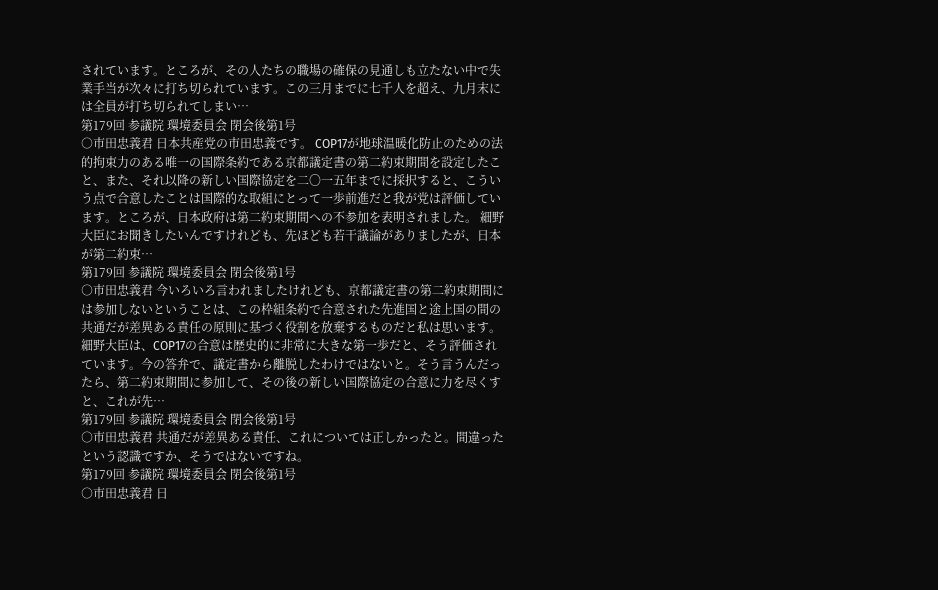されています。ところが、その人たちの職場の確保の見通しも立たない中で失業手当が次々に打ち切られています。この三月までに七千人を超え、九月末には全員が打ち切られてしまい…
第179回 参議院 環境委員会 閉会後第1号
○市田忠義君 日本共産党の市田忠義です。 COP17が地球温暖化防止のための法的拘束力のある唯一の国際条約である京都議定書の第二約束期間を設定したこと、また、それ以降の新しい国際協定を二〇一五年までに採択すると、こういう点で合意したことは国際的な取組にとって一歩前進だと我が党は評価しています。ところが、日本政府は第二約束期間への不参加を表明されました。 細野大臣にお聞きしたいんですけれども、先ほども若干議論がありましたが、日本が第二約束…
第179回 参議院 環境委員会 閉会後第1号
○市田忠義君 今いろいろ言われましたけれども、京都議定書の第二約束期間には参加しないということは、この枠組条約で合意された先進国と途上国の間の共通だが差異ある責任の原則に基づく役割を放棄するものだと私は思います。 細野大臣は、COP17の合意は歴史的に非常に大きな第一歩だと、そう評価されています。今の答弁で、議定書から離脱したわけではないと。そう言うんだったら、第二約束期間に参加して、その後の新しい国際協定の合意に力を尽くすと、これが先…
第179回 参議院 環境委員会 閉会後第1号
○市田忠義君 共通だが差異ある責任、これについては正しかったと。間違ったという認識ですか、そうではないですね。
第179回 参議院 環境委員会 閉会後第1号
○市田忠義君 日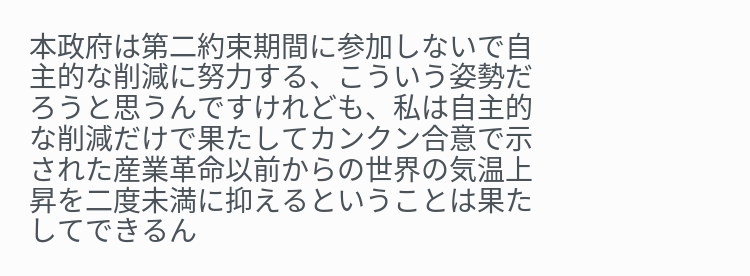本政府は第二約束期間に参加しないで自主的な削減に努力する、こういう姿勢だろうと思うんですけれども、私は自主的な削減だけで果たしてカンクン合意で示された産業革命以前からの世界の気温上昇を二度未満に抑えるということは果たしてできるん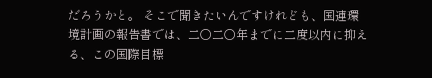だろうかと。 そこで聞きたいんですけれども、国連環境計画の報告書では、二〇二〇年までに二度以内に抑える、この国際目標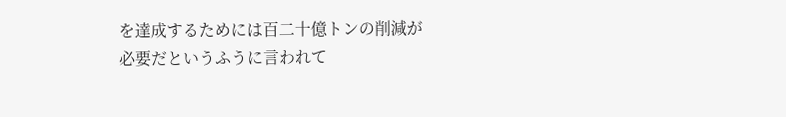を達成するためには百二十億トンの削減が必要だというふうに言われて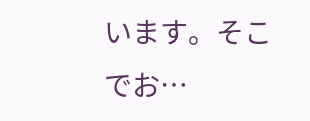います。そこでお…